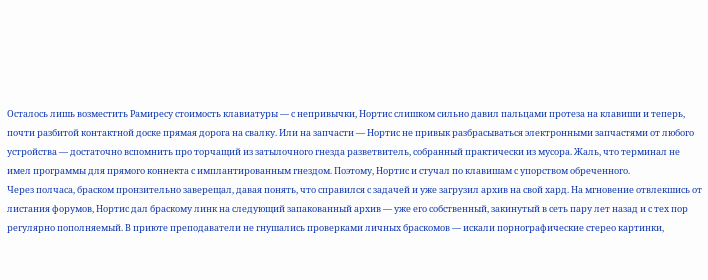Осталось лишь возместить Рамиресу стоимость клавиатуры — с непривычки, Нортис слишком сильно давил пальцами протеза на клавиши и теперь, почти разбитой контактной доске прямая дорога на свалку. Или на запчасти — Нортис не привык разбрасываться электронными запчастями от любого устройства — достаточно вспомнить про торчащий из затылочного гнезда разветвитель, собранный практически из мусора. Жаль, что терминал не имел программы для прямого коннекта с имплантированным гнездом. Поэтому, Нортис и стучал по клавишам с упорством обреченного.
Через полчаса, браском пронзительно заверещал, давая понять, что справился с задачей и уже загрузил архив на свой хард. На мгновение отвлекшись от листания форумов, Нортис дал браскому линк на следующий запакованный архив — уже его собственный, закинутый в сеть пару лет назад и с тех пор регулярно пополняемый. В приюте преподаватели не гнушались проверками личных браскомов — искали порнографические стерео картинки,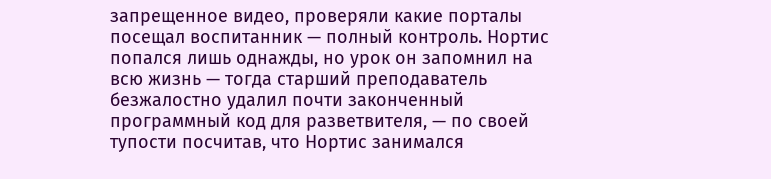запрещенное видео, проверяли какие порталы посещал воспитанник — полный контроль. Нортис попался лишь однажды, но урок он запомнил на всю жизнь — тогда старший преподаватель безжалостно удалил почти законченный программный код для разветвителя, — по своей тупости посчитав, что Нортис занимался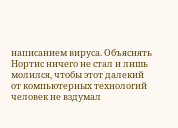написанием вируса. Объяснять Нортис ничего не стал и лишь молился, чтобы этот далекий от компьютерных технологий человек не вздумал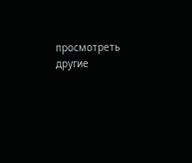просмотреть другие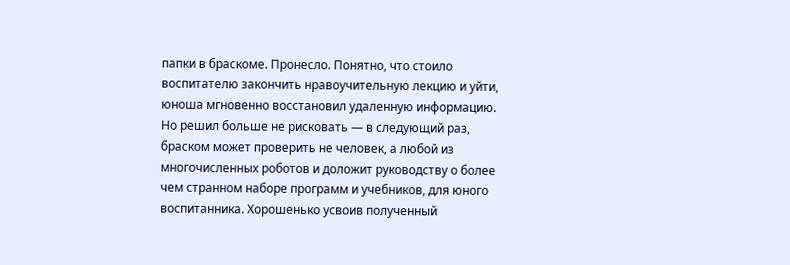папки в браскоме. Пронесло. Понятно, что стоило воспитателю закончить нравоучительную лекцию и уйти, юноша мгновенно восстановил удаленную информацию. Но решил больше не рисковать — в следующий раз, браском может проверить не человек, а любой из многочисленных роботов и доложит руководству о более чем странном наборе программ и учебников, для юного воспитанника. Хорошенько усвоив полученный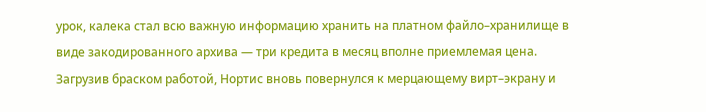урок, калека стал всю важную информацию хранить на платном файло–хранилище в виде закодированного архива — три кредита в месяц вполне приемлемая цена.
Загрузив браском работой, Нортис вновь повернулся к мерцающему вирт–экрану и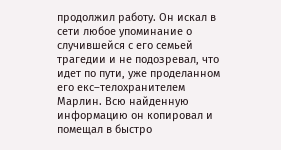продолжил работу. Он искал в сети любое упоминание о случившейся с его семьей трагедии и не подозревал, что идет по пути, уже проделанном его екс–телохранителем Марлин. Всю найденную информацию он копировал и помещал в быстро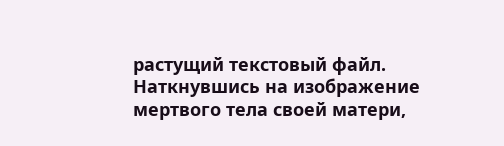растущий текстовый файл. Наткнувшись на изображение мертвого тела своей матери,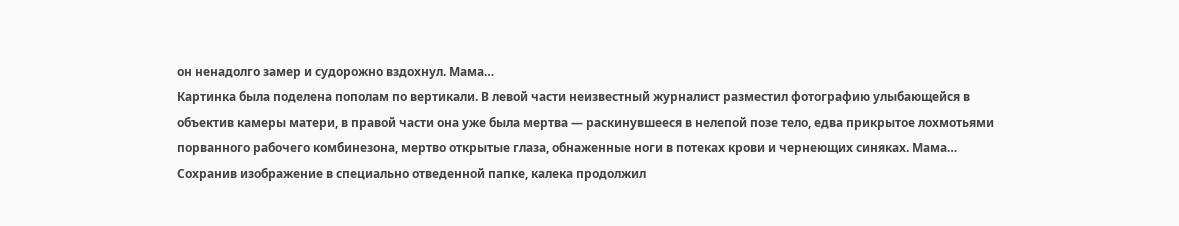он ненадолго замер и судорожно вздохнул. Мама…
Картинка была поделена пополам по вертикали. В левой части неизвестный журналист разместил фотографию улыбающейся в объектив камеры матери, в правой части она уже была мертва — раскинувшееся в нелепой позе тело, едва прикрытое лохмотьями порванного рабочего комбинезона, мертво открытые глаза, обнаженные ноги в потеках крови и чернеющих синяках. Мама…
Сохранив изображение в специально отведенной папке, калека продолжил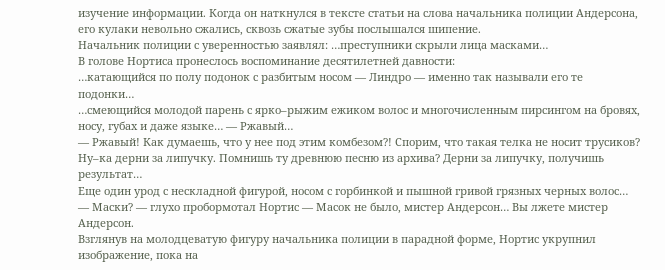изучение информации. Когда он наткнулся в тексте статьи на слова начальника полиции Андерсона, его кулаки невольно сжались, сквозь сжатые зубы послышался шипение.
Начальник полиции с уверенностью заявлял: …преступники скрыли лица масками…
В голове Нортиса пронеслось воспоминание десятилетней давности:
…катающийся по полу подонок с разбитым носом — Линдро — именно так называли его те подонки…
…смеющийся молодой парень с ярко–рыжим ежиком волос и многочисленным пирсингом на бровях, носу, губах и даже языке… — Ржавый…
— Ржавый! Как думаешь, что у нее под этим комбезом?! Спорим, что такая телка не носит трусиков? Ну–ка дерни за липучку. Помнишь ту древнюю песню из архива? Дерни за липучку, получишь результат…
Еще один урод с нескладной фигурой, носом с горбинкой и пышной гривой грязных черных волос…
— Маски? — глухо пробормотал Нортис — Масок не было, мистер Андерсон… Вы лжете мистер Андерсон.
Взглянув на молодцеватую фигуру начальника полиции в парадной форме, Нортис укрупнил изображение, пока на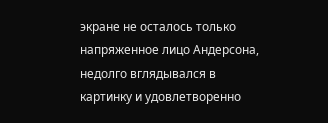экране не осталось только напряженное лицо Андерсона, недолго вглядывался в картинку и удовлетворенно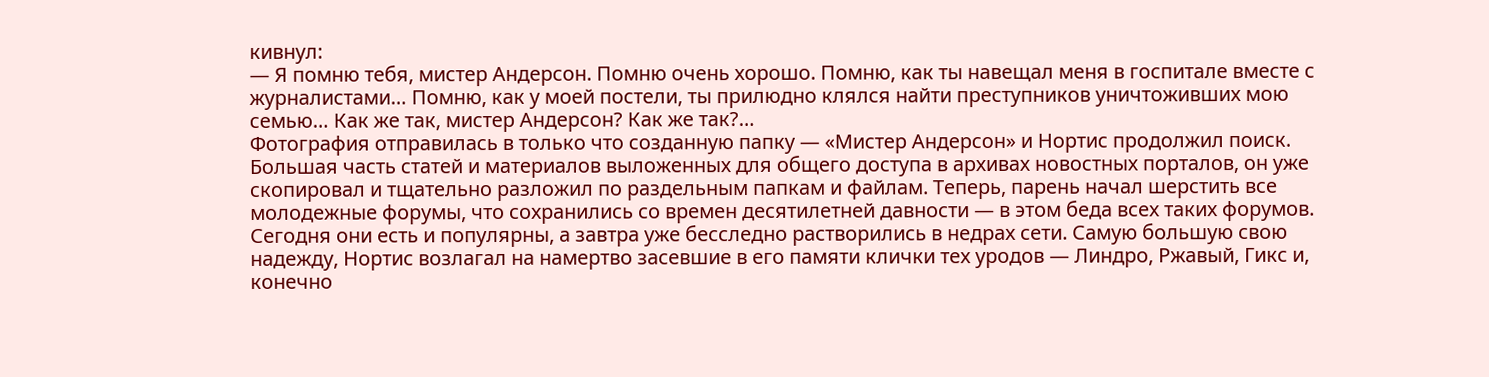кивнул:
— Я помню тебя, мистер Андерсон. Помню очень хорошо. Помню, как ты навещал меня в госпитале вместе с журналистами… Помню, как у моей постели, ты прилюдно клялся найти преступников уничтоживших мою семью… Как же так, мистер Андерсон? Как же так?…
Фотография отправилась в только что созданную папку — «Мистер Андерсон» и Нортис продолжил поиск. Большая часть статей и материалов выложенных для общего доступа в архивах новостных порталов, он уже скопировал и тщательно разложил по раздельным папкам и файлам. Теперь, парень начал шерстить все молодежные форумы, что сохранились со времен десятилетней давности — в этом беда всех таких форумов. Сегодня они есть и популярны, а завтра уже бесследно растворились в недрах сети. Самую большую свою надежду, Нортис возлагал на намертво засевшие в его памяти клички тех уродов — Линдро, Ржавый, Гикс и, конечно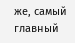же, самый главный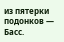из пятерки подонков — Басс.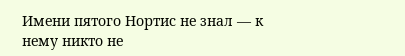Имени пятого Нортис не знал — к нему никто не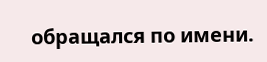обращался по имени.